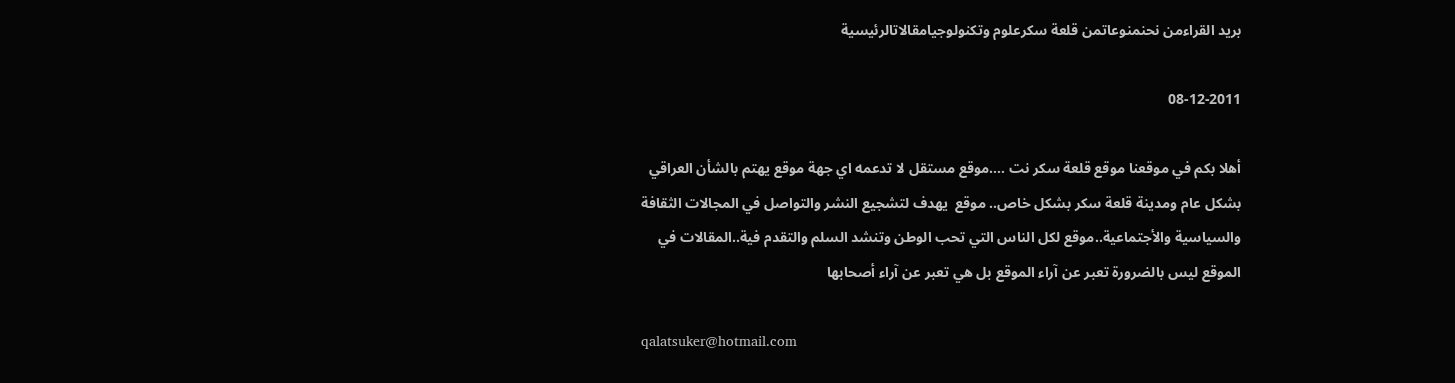بريد القراءمن نحنمنوعاتمن قلعة سكرعلوم وتكنولوجيامقالاتالرئيسية

08-12-2011

أهلا بكم في موقعنا موقع قلعة سكر نت ….موقع مستقل لا تدعمه اي جهة موقع يهتم بالشأن العراقي بشكل عام ومدينة قلعة سكر بشكل خاص.. موقع  يهدف لتشجيع النشر والتواصل في المجالات الثقافة والسياسية والأجتماعية..موقع لكل الناس التي تحب الوطن وتنشد السلم والتقدم فية..المقالات في الموقع ليس بالضرورة تعبر عن آراء الموقع بل هي تعبر عن آراء أصحابها

qalatsuker@hotmail.com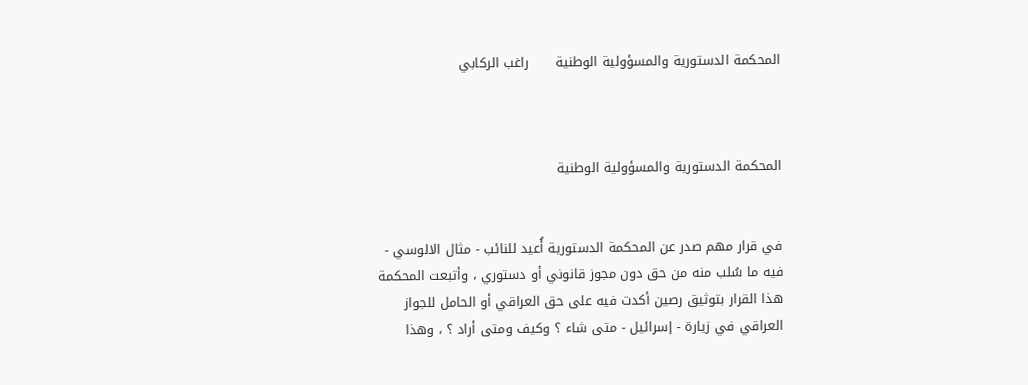المحكمة الدستورية والمسؤولية الوطنية      راغب الركابي



المحكمة الدستورية والمسؤولية الوطنية


في قرار مهم صدر عن المحكمة الدستورية أُعيد للنائب - مثال الالوسي - فيه ما سُلب منه من حق دون مجوز قانوني أو دستوري ، وأتبعت المحكمة هذا القرار بتوثيق رصين أكدت فيه على حق العراقي أو الحامل للجواز العراقي في زيارة - إسرائيل - متى شاء ؟ وكيف ومتى أراد ؟ ، وهذا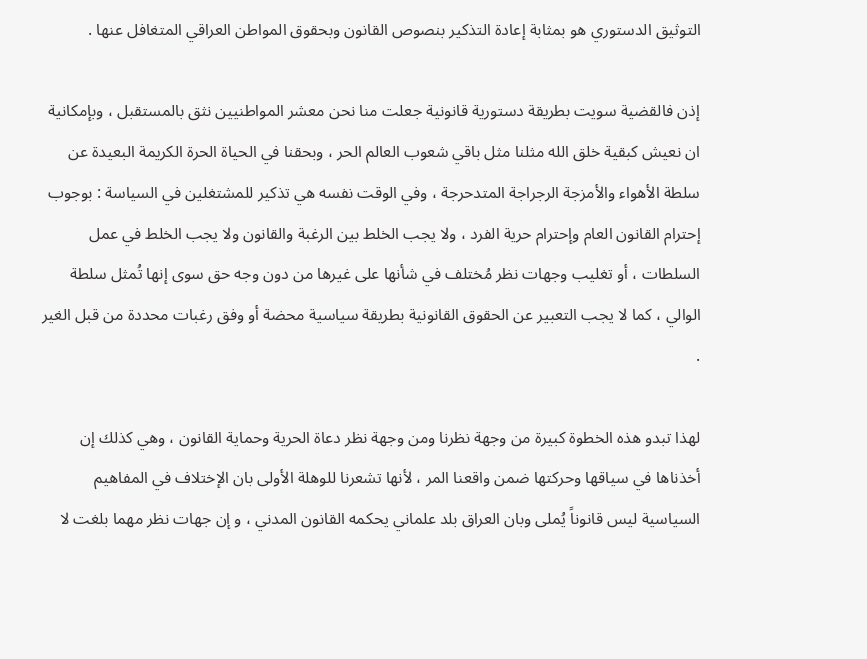التوثيق الدستوري هو بمثابة إعادة التذكير بنصوص القانون وبحقوق المواطن العراقي المتغافل عنها .

إذن فالقضية سويت بطريقة دستورية قانونية جعلت منا نحن معشر المواطنيين نثق بالمستقبل ، وبإمكانية ان نعيش كبقية خلق الله مثلنا مثل باقي شعوب العالم الحر ، وبحقنا في الحياة الحرة الكريمة البعيدة عن سلطة الأهواء والأمزجة الرجراجة المتدحرجة ، وفي الوقت نفسه هي تذكير للمشتغلين في السياسة : بوجوب إحترام القانون العام وإحترام حرية الفرد ، ولا يجب الخلط بين الرغبة والقانون ولا يجب الخلط في عمل السلطات ، أو تغليب وجهات نظر مُختلف في شأنها على غيرها من دون وجه حق سوى إنها تُمثل سلطة الوالي ، كما لا يجب التعبير عن الحقوق القانونية بطريقة سياسية محضة أو وفق رغبات محددة من قبل الغير .

لهذا تبدو هذه الخطوة كبيرة من وجهة نظرنا ومن وجهة نظر دعاة الحرية وحماية القانون ، وهي كذلك إن أخذناها في سياقها وحركتها ضمن واقعنا المر ، لأنها تشعرنا للوهلة الأولى بان الإختلاف في المفاهيم السياسية ليس قانوناً يُملى وبان العراق بلد علماني يحكمه القانون المدني ، و إن جهات نظر مهما بلغت لا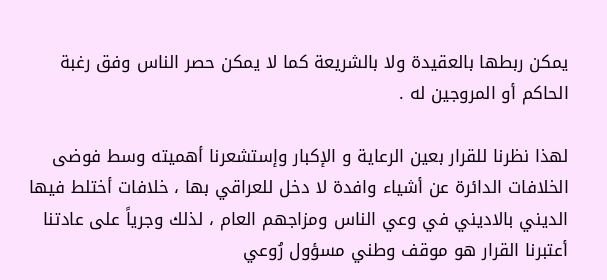يمكن ربطها بالعقيدة ولا بالشريعة كما لا يمكن حصر الناس وفق رغبة الحاكم أو المروجين له .

لهذا نظرنا للقرار بعين الرعاية و الإكبار وإستشعرنا أهميته وسط فوضى الخلافات الدائرة عن أشياء وافدة لا دخل للعراقي بها ، خلافات أختلط فيها الديني بالاديني في وعي الناس ومزاجهم العام ، لذلك وجرياً على عادتنا أعتبرنا القرار هو موقف وطني مسؤول رُوعي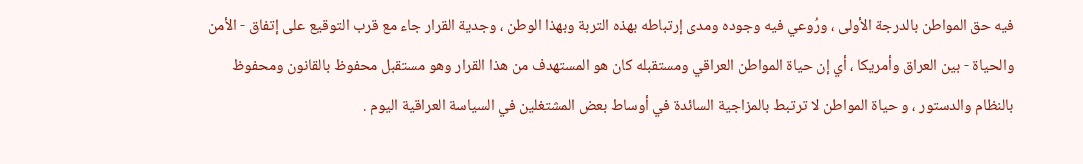فيه حق المواطن بالدرجة الأولى ، ورُوعي فيه وجوده ومدى إرتباطه بهذه التربة وبهذا الوطن ، وجدية القرار جاء مع قرب التوقيع على إتفاق - الأمن والحياة - بين العراق وأمريكا ، أي إن حياة المواطن العراقي ومستقبله كان هو المستهدف من هذا القرار وهو مستقبل محفوظ بالقانون ومحفوظ بالنظام والدستور ، و حياة المواطن لا ترتبط بالمزاجية السائدة في أوساط بعض المشتغلين في السياسة العراقية اليوم .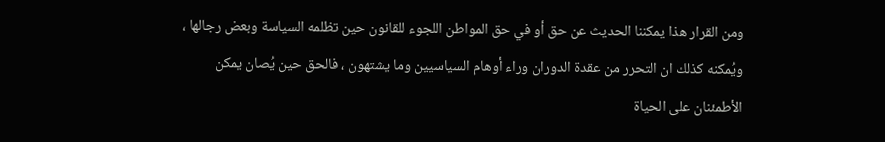ومن القرار هذا يمكننا الحديث عن حق أو في حق المواطن اللجوء للقانون حين تظلمه السياسة وبعض رجالها ، ويُمكنه كذلك ان التحرر من عقدة الدوران وراء أوهام السياسيين وما يشتهون ، فالحق حين يُصان يمكن الأطمئنان على الحياة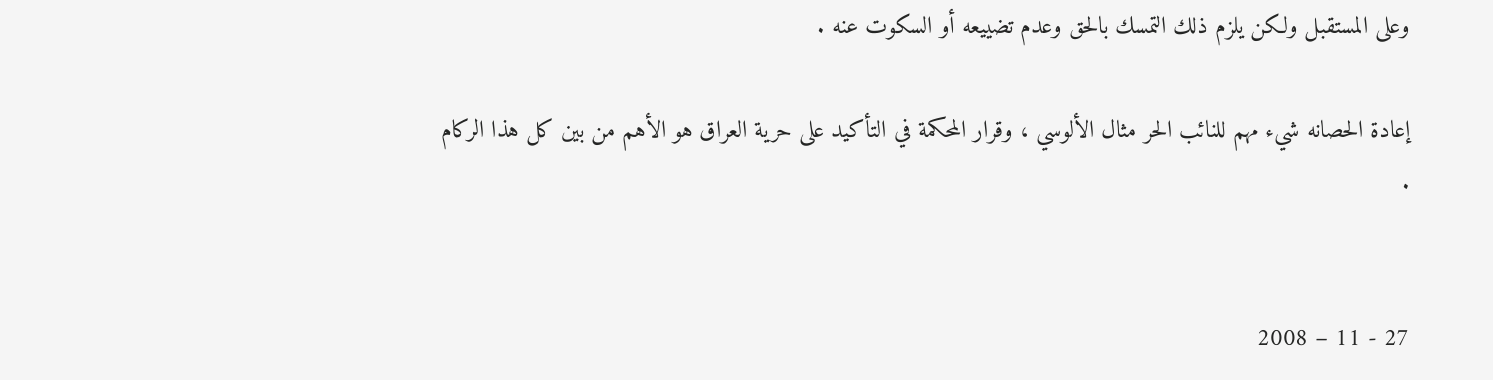وعلى المستقبل ولكن يلزم ذلك التمسك بالحق وعدم تضييعه أو السكوت عنه .

إعادة الحصانه شيء مهم للنائب الحر مثال الألوسي ، وقرار المحكمة في التأكيد على حرية العراق هو الأهم من بين كل هذا الركام .


27 - 11 – 2008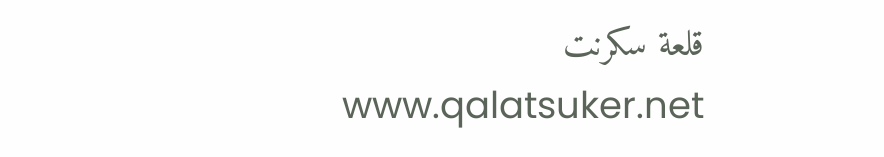قلعة سكرنت
www.qalatsuker.net